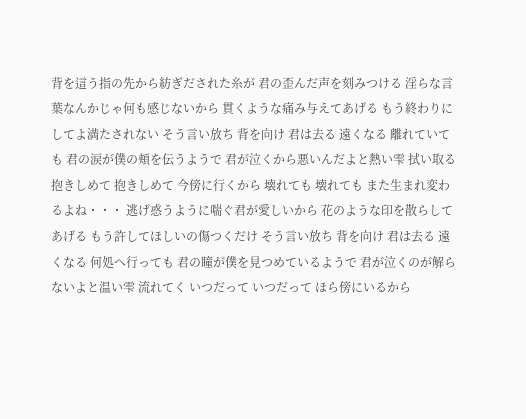背を這う指の先から紡ぎだされた糸が 君の歪んだ声を刻みつける 淫らな言葉なんかじゃ何も感じないから 貫くような痛み与えてあげる もう終わりにしてよ満たされない そう言い放ち 背を向け 君は去る 遠くなる 離れていても 君の涙が僕の頬を伝うようで 君が泣くから悪いんだよと熱い雫 拭い取る 抱きしめて 抱きしめて 今傍に行くから 壊れても 壊れても また生まれ変わるよね・・・ 逃げ惑うように喘ぐ君が愛しいから 花のような印を散らしてあげる もう許してほしいの傷つくだけ そう言い放ち 背を向け 君は去る 遠くなる 何処へ行っても 君の瞳が僕を見つめているようで 君が泣くのが解らないよと温い雫 流れてく いつだって いつだって ほら傍にいるから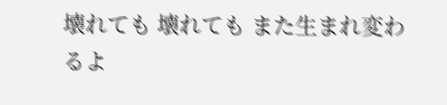壊れても 壊れても また生まれ変わるよ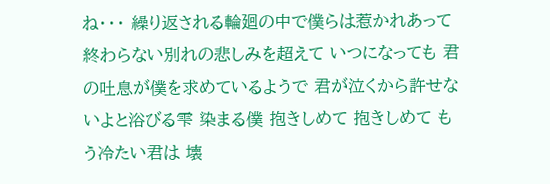ね・・・ 繰り返される輪廻の中で僕らは惹かれあって 終わらない別れの悲しみを超えて いつになっても 君の吐息が僕を求めているようで 君が泣くから許せないよと浴びる雫 染まる僕 抱きしめて 抱きしめて もう冷たい君は 壊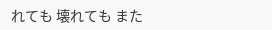れても 壊れても また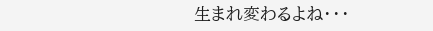生まれ変わるよね・・・